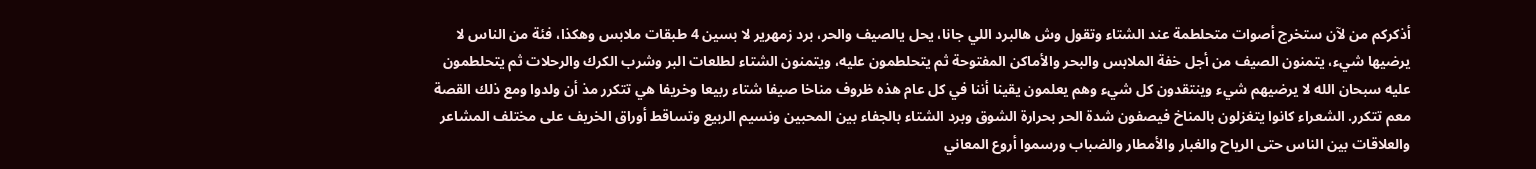أذكركم من لآن ستخرج أصوات متحلطمة عند الشتاء وتقول وش هالبرد اللي جانا، يحل يالصيف والحر، برد زمهرير لا بسين 4 طبقات ملابس وهكذا، فئة من الناس لا يرضيها شيء، يتمنون الصيف من أجل خفة الملابس والبحر والأماكن المفتوحة ثم يتحلطمون عليه، ويتمنون الشتاء لطلعات البر وشرب الكرك والرحلات ثم يتحلطمون عليه سبحان الله لا يرضيهم شيء وينتقدون كل شيء وهم يعلمون يقينا أننا في كل عام هذه ظروف مناخا صيفا شتاء ربيعا وخريفا هي تتكرر مذ أن ولدوا ومع ذلك القصة معم تتكرر. الشعراء كانوا يتغزلون بالمناخ فيصفون شدة الحر بحرارة الشوق وبرد الشتاء بالجفاء بين المحبين ونسيم الربيع وتساقط أوراق الخريف على مختلف المشاعر والعلاقات بين الناس حتى الرياح والغبار والأمطار والضباب ورسموا أروع المعاني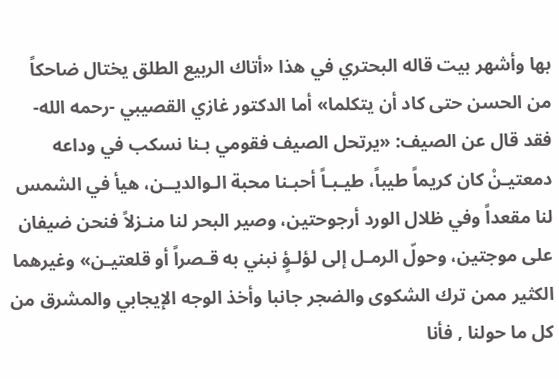بها وأشهر بيت قاله البحتري في هذا «أتاك الربيع الطلق يختال ضاحكاً من الحسن حتى كاد أن يتكلما» أما الدكتور غازي القصيبي -رحمه الله- فقد قال عن الصيف: «يرتحل الصيف فقومي بـنا نسكب في وداعه دمعتيـنْ كان كريماً طيباً، طيـبـاً أحبـنا محبة الـوالديــن، هيأ في الشمس لنا مقعداً وفي ظلال الورد أرجوحتين، وصير البحر لنا منـزلاً فنحن ضيفان على موجتين، وحولّ الرمـل إلى لؤلـؤٍ نبني به قـصراً أو قلعتيـن» وغيرهما الكثير ممن ترك الشكوى والضجر جانبا وأخذ الوجه الإيجابي والمشرق من كل ما حولنا , فأنا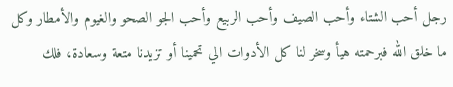رجل أحب الشتاء وأحب الصيف وأحب الربيع وأحب الجو الصحو والغيوم والأمطار وكل ما خلق الله فبرحمته هيأ وسخر لنا كل الأدوات الي تحمينا أو تزيدنا متعة وسعادة، فلك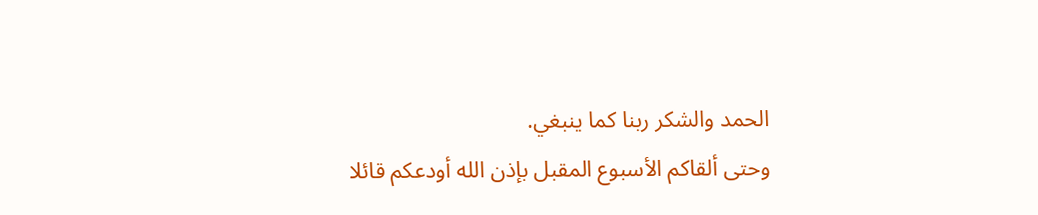الحمد والشكر ربنا كما ينبغي.
وحتى ألقاكم الأسبوع المقبل بإذن الله أودعكم قائلا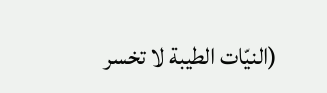(النيّات الطيبة لا تخسر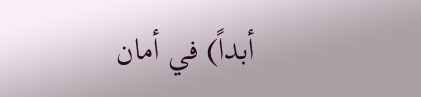أبداً) في أمان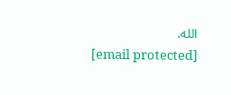الله.
[email protected]